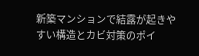新築マンションで結露が起きやすい構造とカビ対策のポイ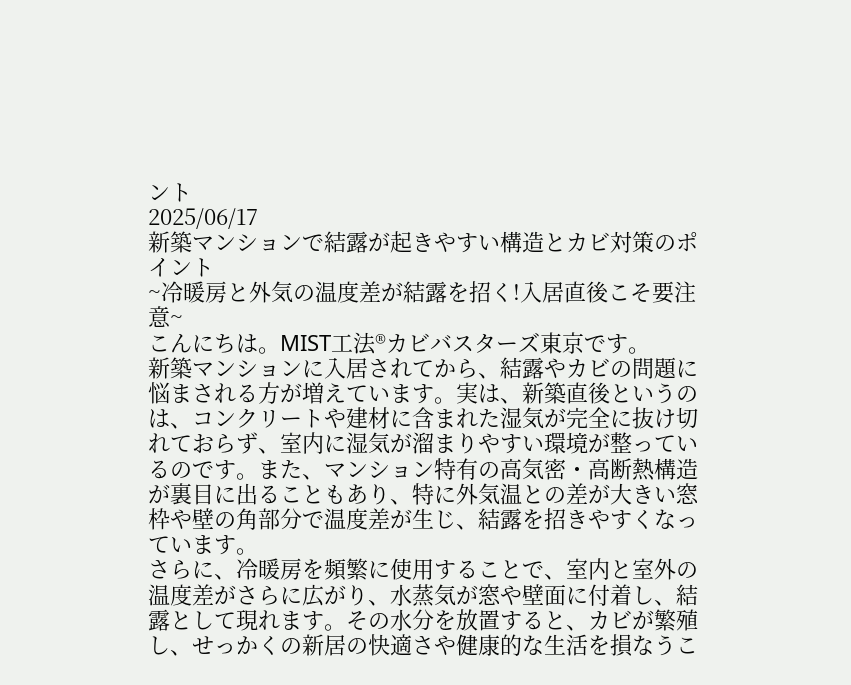ント
2025/06/17
新築マンションで結露が起きやすい構造とカビ対策のポイント
~冷暖房と外気の温度差が結露を招く!入居直後こそ要注意~
こんにちは。MIST工法®カビバスターズ東京です。
新築マンションに入居されてから、結露やカビの問題に悩まされる方が増えています。実は、新築直後というのは、コンクリートや建材に含まれた湿気が完全に抜け切れておらず、室内に湿気が溜まりやすい環境が整っているのです。また、マンション特有の高気密・高断熱構造が裏目に出ることもあり、特に外気温との差が大きい窓枠や壁の角部分で温度差が生じ、結露を招きやすくなっています。
さらに、冷暖房を頻繁に使用することで、室内と室外の温度差がさらに広がり、水蒸気が窓や壁面に付着し、結露として現れます。その水分を放置すると、カビが繁殖し、せっかくの新居の快適さや健康的な生活を損なうこ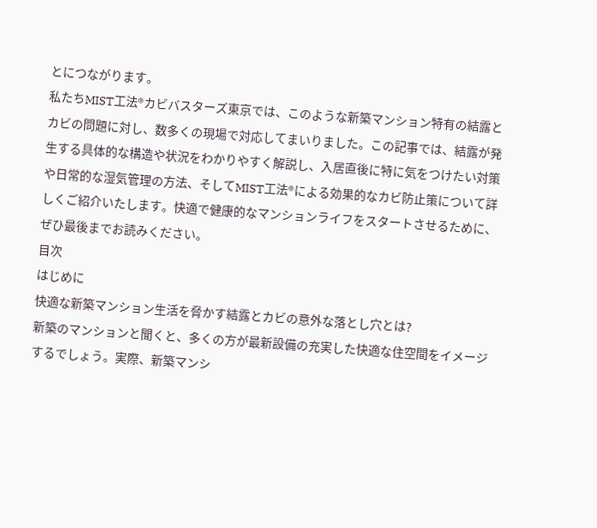とにつながります。
私たちMIST工法®カビバスターズ東京では、このような新築マンション特有の結露とカビの問題に対し、数多くの現場で対応してまいりました。この記事では、結露が発生する具体的な構造や状況をわかりやすく解説し、入居直後に特に気をつけたい対策や日常的な湿気管理の方法、そしてMIST工法®による効果的なカビ防止策について詳しくご紹介いたします。快適で健康的なマンションライフをスタートさせるために、ぜひ最後までお読みください。
目次
はじめに
快適な新築マンション生活を脅かす結露とカビの意外な落とし穴とは?
新築のマンションと聞くと、多くの方が最新設備の充実した快適な住空間をイメージするでしょう。実際、新築マンシ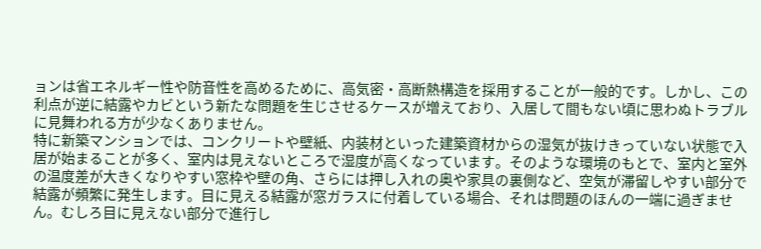ョンは省エネルギー性や防音性を高めるために、高気密・高断熱構造を採用することが一般的です。しかし、この利点が逆に結露やカビという新たな問題を生じさせるケースが増えており、入居して間もない頃に思わぬトラブルに見舞われる方が少なくありません。
特に新築マンションでは、コンクリートや壁紙、内装材といった建築資材からの湿気が抜けきっていない状態で入居が始まることが多く、室内は見えないところで湿度が高くなっています。そのような環境のもとで、室内と室外の温度差が大きくなりやすい窓枠や壁の角、さらには押し入れの奥や家具の裏側など、空気が滞留しやすい部分で結露が頻繁に発生します。目に見える結露が窓ガラスに付着している場合、それは問題のほんの一端に過ぎません。むしろ目に見えない部分で進行し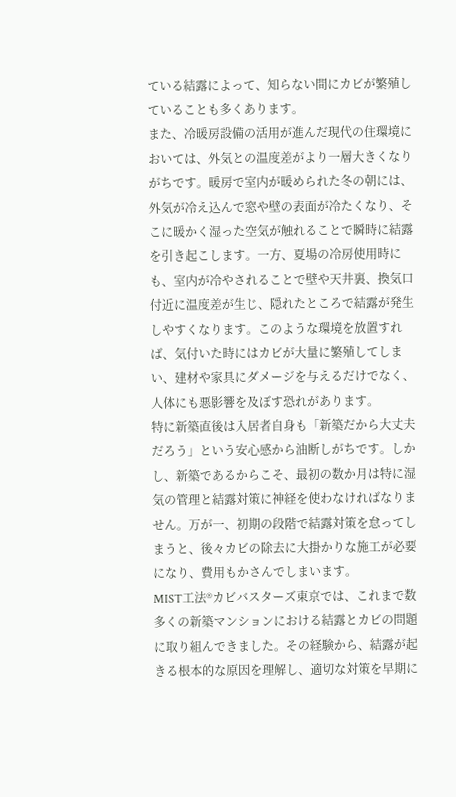ている結露によって、知らない間にカビが繁殖していることも多くあります。
また、冷暖房設備の活用が進んだ現代の住環境においては、外気との温度差がより一層大きくなりがちです。暖房で室内が暖められた冬の朝には、外気が冷え込んで窓や壁の表面が冷たくなり、そこに暖かく湿った空気が触れることで瞬時に結露を引き起こします。一方、夏場の冷房使用時にも、室内が冷やされることで壁や天井裏、換気口付近に温度差が生じ、隠れたところで結露が発生しやすくなります。このような環境を放置すれば、気付いた時にはカビが大量に繁殖してしまい、建材や家具にダメージを与えるだけでなく、人体にも悪影響を及ぼす恐れがあります。
特に新築直後は入居者自身も「新築だから大丈夫だろう」という安心感から油断しがちです。しかし、新築であるからこそ、最初の数か月は特に湿気の管理と結露対策に神経を使わなければなりません。万が一、初期の段階で結露対策を怠ってしまうと、後々カビの除去に大掛かりな施工が必要になり、費用もかさんでしまいます。
MIST工法®カビバスターズ東京では、これまで数多くの新築マンションにおける結露とカビの問題に取り組んできました。その経験から、結露が起きる根本的な原因を理解し、適切な対策を早期に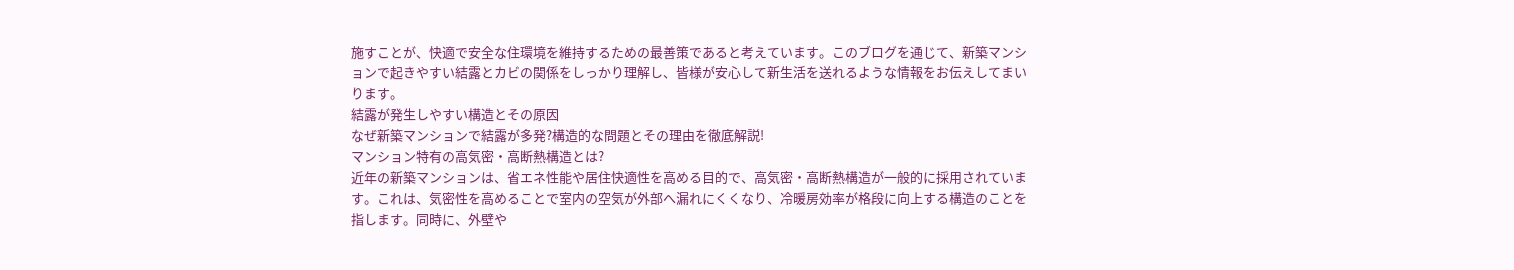施すことが、快適で安全な住環境を維持するための最善策であると考えています。このブログを通じて、新築マンションで起きやすい結露とカビの関係をしっかり理解し、皆様が安心して新生活を送れるような情報をお伝えしてまいります。
結露が発生しやすい構造とその原因
なぜ新築マンションで結露が多発?構造的な問題とその理由を徹底解説!
マンション特有の高気密・高断熱構造とは?
近年の新築マンションは、省エネ性能や居住快適性を高める目的で、高気密・高断熱構造が一般的に採用されています。これは、気密性を高めることで室内の空気が外部へ漏れにくくなり、冷暖房効率が格段に向上する構造のことを指します。同時に、外壁や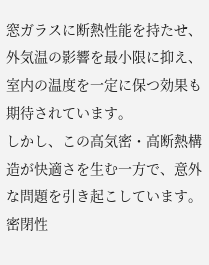窓ガラスに断熱性能を持たせ、外気温の影響を最小限に抑え、室内の温度を一定に保つ効果も期待されています。
しかし、この高気密・高断熱構造が快適さを生む一方で、意外な問題を引き起こしています。密閉性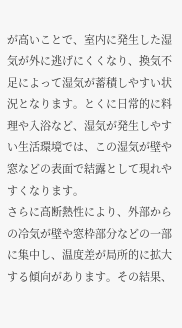が高いことで、室内に発生した湿気が外に逃げにくくなり、換気不足によって湿気が蓄積しやすい状況となります。とくに日常的に料理や入浴など、湿気が発生しやすい生活環境では、この湿気が壁や窓などの表面で結露として現れやすくなります。
さらに高断熱性により、外部からの冷気が壁や窓枠部分などの一部に集中し、温度差が局所的に拡大する傾向があります。その結果、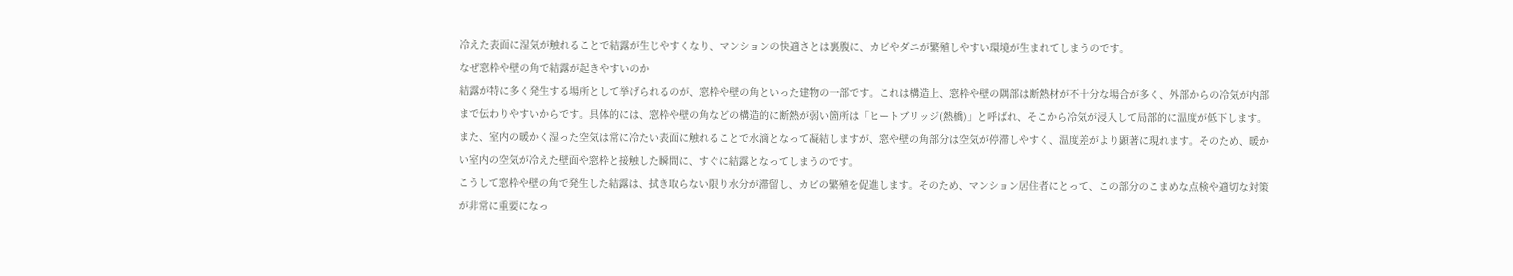冷えた表面に湿気が触れることで結露が生じやすくなり、マンションの快適さとは裏腹に、カビやダニが繁殖しやすい環境が生まれてしまうのです。
なぜ窓枠や壁の角で結露が起きやすいのか
結露が特に多く発生する場所として挙げられるのが、窓枠や壁の角といった建物の一部です。これは構造上、窓枠や壁の隅部は断熱材が不十分な場合が多く、外部からの冷気が内部まで伝わりやすいからです。具体的には、窓枠や壁の角などの構造的に断熱が弱い箇所は「ヒートブリッジ(熱橋)」と呼ばれ、そこから冷気が浸入して局部的に温度が低下します。
また、室内の暖かく湿った空気は常に冷たい表面に触れることで水滴となって凝結しますが、窓や壁の角部分は空気が停滞しやすく、温度差がより顕著に現れます。そのため、暖かい室内の空気が冷えた壁面や窓枠と接触した瞬間に、すぐに結露となってしまうのです。
こうして窓枠や壁の角で発生した結露は、拭き取らない限り水分が滞留し、カビの繁殖を促進します。そのため、マンション居住者にとって、この部分のこまめな点検や適切な対策が非常に重要になっ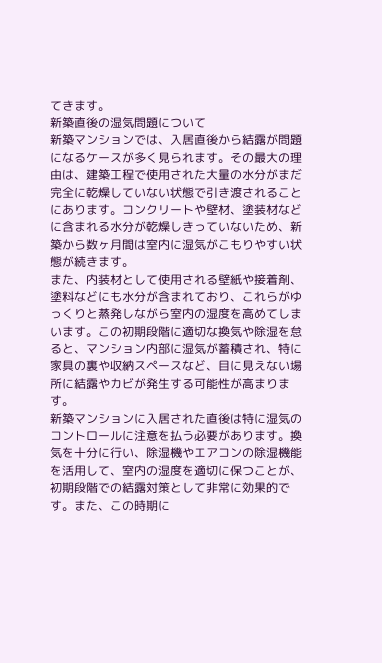てきます。
新築直後の湿気問題について
新築マンションでは、入居直後から結露が問題になるケースが多く見られます。その最大の理由は、建築工程で使用された大量の水分がまだ完全に乾燥していない状態で引き渡されることにあります。コンクリートや壁材、塗装材などに含まれる水分が乾燥しきっていないため、新築から数ヶ月間は室内に湿気がこもりやすい状態が続きます。
また、内装材として使用される壁紙や接着剤、塗料などにも水分が含まれており、これらがゆっくりと蒸発しながら室内の湿度を高めてしまいます。この初期段階に適切な換気や除湿を怠ると、マンション内部に湿気が蓄積され、特に家具の裏や収納スペースなど、目に見えない場所に結露やカビが発生する可能性が高まります。
新築マンションに入居された直後は特に湿気のコントロールに注意を払う必要があります。換気を十分に行い、除湿機やエアコンの除湿機能を活用して、室内の湿度を適切に保つことが、初期段階での結露対策として非常に効果的です。また、この時期に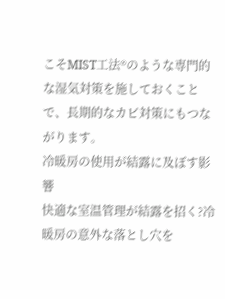こそMIST工法®のような専門的な湿気対策を施しておくことで、長期的なカビ対策にもつながります。
冷暖房の使用が結露に及ぼす影響
快適な室温管理が結露を招く?冷暖房の意外な落とし穴を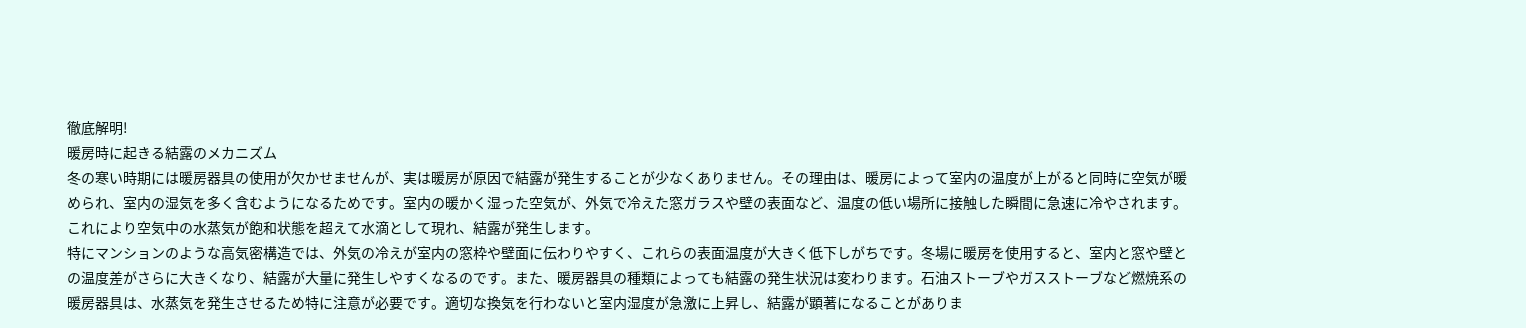徹底解明!
暖房時に起きる結露のメカニズム
冬の寒い時期には暖房器具の使用が欠かせませんが、実は暖房が原因で結露が発生することが少なくありません。その理由は、暖房によって室内の温度が上がると同時に空気が暖められ、室内の湿気を多く含むようになるためです。室内の暖かく湿った空気が、外気で冷えた窓ガラスや壁の表面など、温度の低い場所に接触した瞬間に急速に冷やされます。これにより空気中の水蒸気が飽和状態を超えて水滴として現れ、結露が発生します。
特にマンションのような高気密構造では、外気の冷えが室内の窓枠や壁面に伝わりやすく、これらの表面温度が大きく低下しがちです。冬場に暖房を使用すると、室内と窓や壁との温度差がさらに大きくなり、結露が大量に発生しやすくなるのです。また、暖房器具の種類によっても結露の発生状況は変わります。石油ストーブやガスストーブなど燃焼系の暖房器具は、水蒸気を発生させるため特に注意が必要です。適切な換気を行わないと室内湿度が急激に上昇し、結露が顕著になることがありま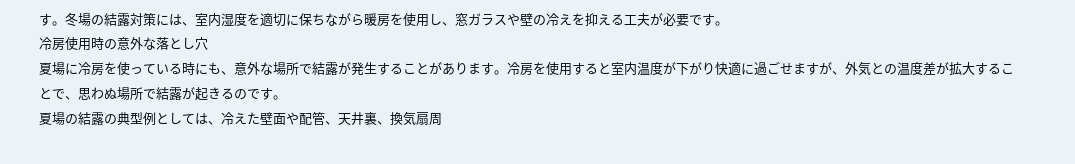す。冬場の結露対策には、室内湿度を適切に保ちながら暖房を使用し、窓ガラスや壁の冷えを抑える工夫が必要です。
冷房使用時の意外な落とし穴
夏場に冷房を使っている時にも、意外な場所で結露が発生することがあります。冷房を使用すると室内温度が下がり快適に過ごせますが、外気との温度差が拡大することで、思わぬ場所で結露が起きるのです。
夏場の結露の典型例としては、冷えた壁面や配管、天井裏、換気扇周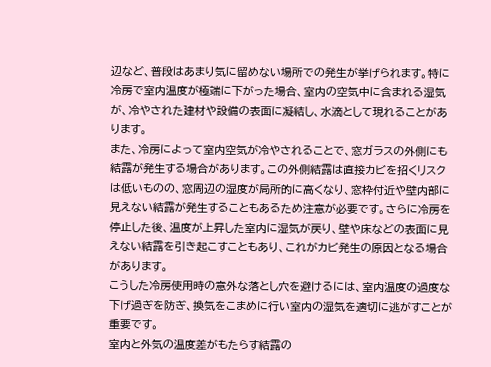辺など、普段はあまり気に留めない場所での発生が挙げられます。特に冷房で室内温度が極端に下がった場合、室内の空気中に含まれる湿気が、冷やされた建材や設備の表面に凝結し、水滴として現れることがあります。
また、冷房によって室内空気が冷やされることで、窓ガラスの外側にも結露が発生する場合があります。この外側結露は直接カビを招くリスクは低いものの、窓周辺の湿度が局所的に高くなり、窓枠付近や壁内部に見えない結露が発生することもあるため注意が必要です。さらに冷房を停止した後、温度が上昇した室内に湿気が戻り、壁や床などの表面に見えない結露を引き起こすこともあり、これがカビ発生の原因となる場合があります。
こうした冷房使用時の意外な落とし穴を避けるには、室内温度の過度な下げ過ぎを防ぎ、換気をこまめに行い室内の湿気を適切に逃がすことが重要です。
室内と外気の温度差がもたらす結露の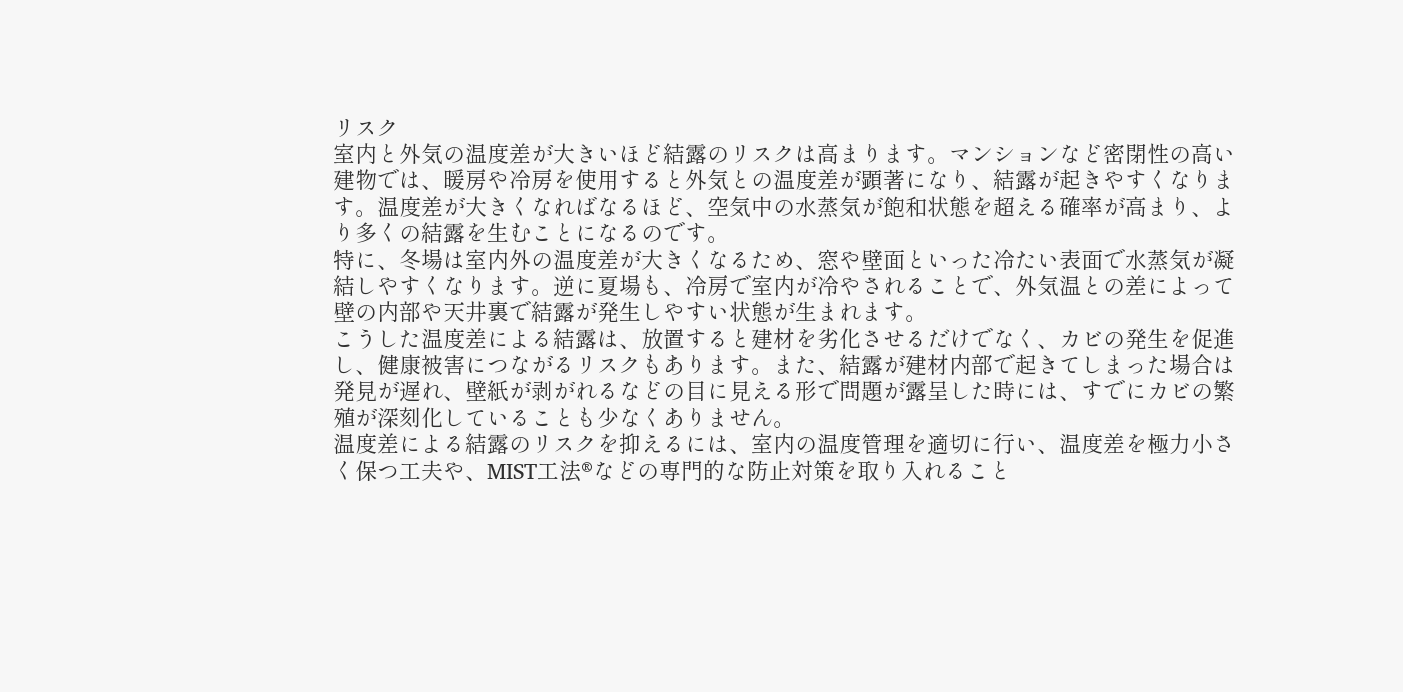リスク
室内と外気の温度差が大きいほど結露のリスクは高まります。マンションなど密閉性の高い建物では、暖房や冷房を使用すると外気との温度差が顕著になり、結露が起きやすくなります。温度差が大きくなればなるほど、空気中の水蒸気が飽和状態を超える確率が高まり、より多くの結露を生むことになるのです。
特に、冬場は室内外の温度差が大きくなるため、窓や壁面といった冷たい表面で水蒸気が凝結しやすくなります。逆に夏場も、冷房で室内が冷やされることで、外気温との差によって壁の内部や天井裏で結露が発生しやすい状態が生まれます。
こうした温度差による結露は、放置すると建材を劣化させるだけでなく、カビの発生を促進し、健康被害につながるリスクもあります。また、結露が建材内部で起きてしまった場合は発見が遅れ、壁紙が剥がれるなどの目に見える形で問題が露呈した時には、すでにカビの繁殖が深刻化していることも少なくありません。
温度差による結露のリスクを抑えるには、室内の温度管理を適切に行い、温度差を極力小さく保つ工夫や、MIST工法®などの専門的な防止対策を取り入れること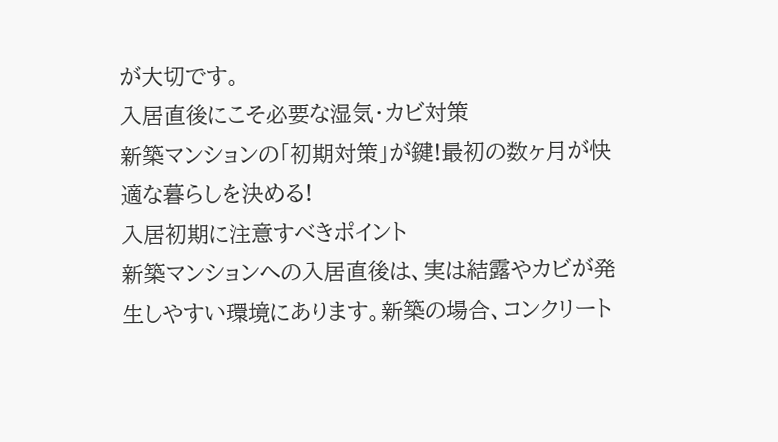が大切です。
入居直後にこそ必要な湿気・カビ対策
新築マンションの「初期対策」が鍵!最初の数ヶ月が快適な暮らしを決める!
入居初期に注意すべきポイント
新築マンションへの入居直後は、実は結露やカビが発生しやすい環境にあります。新築の場合、コンクリート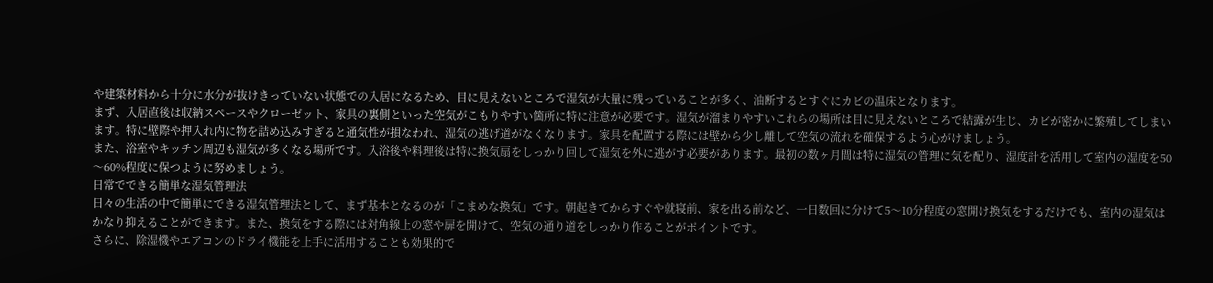や建築材料から十分に水分が抜けきっていない状態での入居になるため、目に見えないところで湿気が大量に残っていることが多く、油断するとすぐにカビの温床となります。
まず、入居直後は収納スペースやクローゼット、家具の裏側といった空気がこもりやすい箇所に特に注意が必要です。湿気が溜まりやすいこれらの場所は目に見えないところで結露が生じ、カビが密かに繁殖してしまいます。特に壁際や押入れ内に物を詰め込みすぎると通気性が損なわれ、湿気の逃げ道がなくなります。家具を配置する際には壁から少し離して空気の流れを確保するよう心がけましょう。
また、浴室やキッチン周辺も湿気が多くなる場所です。入浴後や料理後は特に換気扇をしっかり回して湿気を外に逃がす必要があります。最初の数ヶ月間は特に湿気の管理に気を配り、湿度計を活用して室内の湿度を50〜60%程度に保つように努めましょう。
日常でできる簡単な湿気管理法
日々の生活の中で簡単にできる湿気管理法として、まず基本となるのが「こまめな換気」です。朝起きてからすぐや就寝前、家を出る前など、一日数回に分けて5〜10分程度の窓開け換気をするだけでも、室内の湿気はかなり抑えることができます。また、換気をする際には対角線上の窓や扉を開けて、空気の通り道をしっかり作ることがポイントです。
さらに、除湿機やエアコンのドライ機能を上手に活用することも効果的で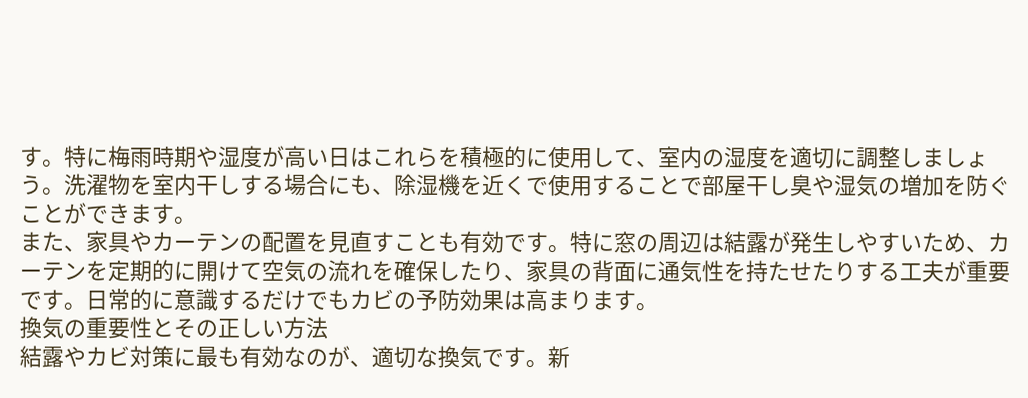す。特に梅雨時期や湿度が高い日はこれらを積極的に使用して、室内の湿度を適切に調整しましょう。洗濯物を室内干しする場合にも、除湿機を近くで使用することで部屋干し臭や湿気の増加を防ぐことができます。
また、家具やカーテンの配置を見直すことも有効です。特に窓の周辺は結露が発生しやすいため、カーテンを定期的に開けて空気の流れを確保したり、家具の背面に通気性を持たせたりする工夫が重要です。日常的に意識するだけでもカビの予防効果は高まります。
換気の重要性とその正しい方法
結露やカビ対策に最も有効なのが、適切な換気です。新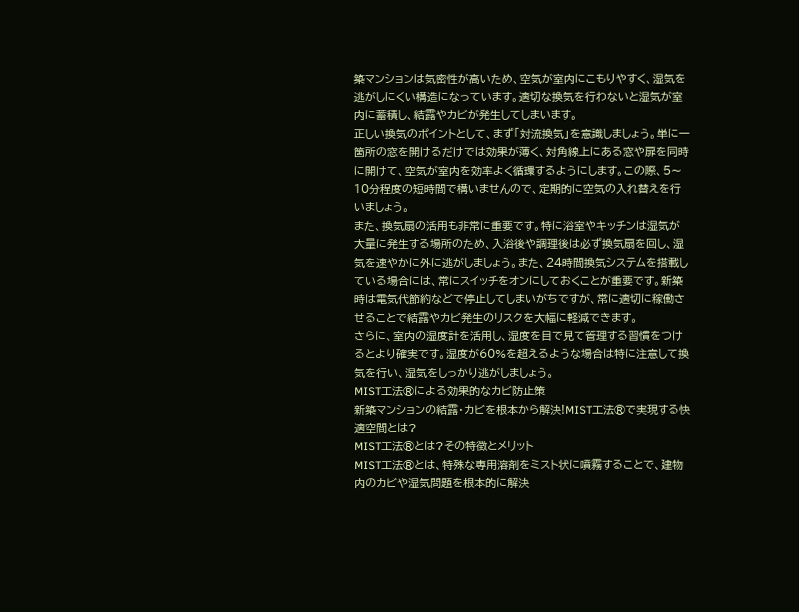築マンションは気密性が高いため、空気が室内にこもりやすく、湿気を逃がしにくい構造になっています。適切な換気を行わないと湿気が室内に蓄積し、結露やカビが発生してしまいます。
正しい換気のポイントとして、まず「対流換気」を意識しましょう。単に一箇所の窓を開けるだけでは効果が薄く、対角線上にある窓や扉を同時に開けて、空気が室内を効率よく循環するようにします。この際、5〜10分程度の短時間で構いませんので、定期的に空気の入れ替えを行いましょう。
また、換気扇の活用も非常に重要です。特に浴室やキッチンは湿気が大量に発生する場所のため、入浴後や調理後は必ず換気扇を回し、湿気を速やかに外に逃がしましょう。また、24時間換気システムを搭載している場合には、常にスイッチをオンにしておくことが重要です。新築時は電気代節約などで停止してしまいがちですが、常に適切に稼働させることで結露やカビ発生のリスクを大幅に軽減できます。
さらに、室内の湿度計を活用し、湿度を目で見て管理する習慣をつけるとより確実です。湿度が60%を超えるような場合は特に注意して換気を行い、湿気をしっかり逃がしましょう。
MIST工法®による効果的なカビ防止策
新築マンションの結露・カビを根本から解決!MIST工法®で実現する快適空間とは?
MIST工法®とは?その特徴とメリット
MIST工法®とは、特殊な専用溶剤をミスト状に噴霧することで、建物内のカビや湿気問題を根本的に解決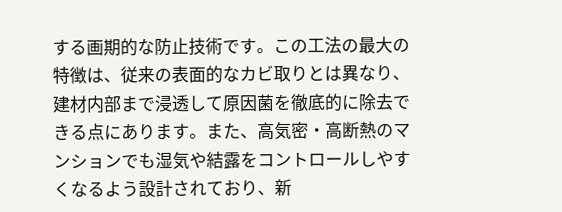する画期的な防止技術です。この工法の最大の特徴は、従来の表面的なカビ取りとは異なり、建材内部まで浸透して原因菌を徹底的に除去できる点にあります。また、高気密・高断熱のマンションでも湿気や結露をコントロールしやすくなるよう設計されており、新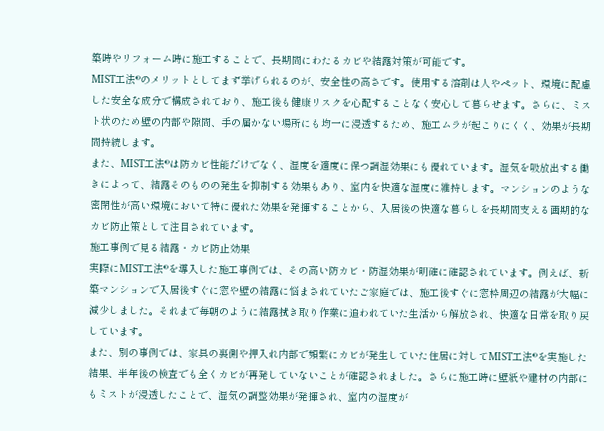築時やリフォーム時に施工することで、長期間にわたるカビや結露対策が可能です。
MIST工法®のメリットとしてまず挙げられるのが、安全性の高さです。使用する溶剤は人やペット、環境に配慮した安全な成分で構成されており、施工後も健康リスクを心配することなく安心して暮らせます。さらに、ミスト状のため壁の内部や隙間、手の届かない場所にも均一に浸透するため、施工ムラが起こりにくく、効果が長期間持続します。
また、MIST工法®は防カビ性能だけでなく、湿度を適度に保つ調湿効果にも優れています。湿気を吸放出する働きによって、結露そのものの発生を抑制する効果もあり、室内を快適な湿度に維持します。マンションのような密閉性が高い環境において特に優れた効果を発揮することから、入居後の快適な暮らしを長期間支える画期的なカビ防止策として注目されています。
施工事例で見る結露・カビ防止効果
実際にMIST工法®を導入した施工事例では、その高い防カビ・防湿効果が明確に確認されています。例えば、新築マンションで入居後すぐに窓や壁の結露に悩まされていたご家庭では、施工後すぐに窓枠周辺の結露が大幅に減少しました。それまで毎朝のように結露拭き取り作業に追われていた生活から解放され、快適な日常を取り戻しています。
また、別の事例では、家具の裏側や押入れ内部で頻繁にカビが発生していた住居に対してMIST工法®を実施した結果、半年後の検査でも全くカビが再発していないことが確認されました。さらに施工時に壁紙や建材の内部にもミストが浸透したことで、湿気の調整効果が発揮され、室内の湿度が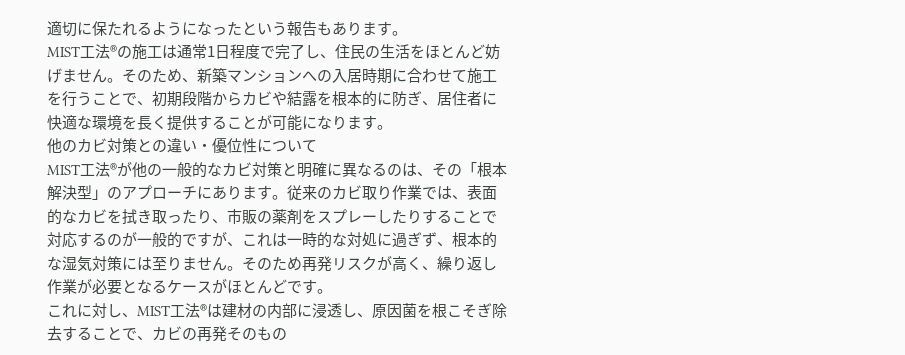適切に保たれるようになったという報告もあります。
MIST工法®の施工は通常1日程度で完了し、住民の生活をほとんど妨げません。そのため、新築マンションへの入居時期に合わせて施工を行うことで、初期段階からカビや結露を根本的に防ぎ、居住者に快適な環境を長く提供することが可能になります。
他のカビ対策との違い・優位性について
MIST工法®が他の一般的なカビ対策と明確に異なるのは、その「根本解決型」のアプローチにあります。従来のカビ取り作業では、表面的なカビを拭き取ったり、市販の薬剤をスプレーしたりすることで対応するのが一般的ですが、これは一時的な対処に過ぎず、根本的な湿気対策には至りません。そのため再発リスクが高く、繰り返し作業が必要となるケースがほとんどです。
これに対し、MIST工法®は建材の内部に浸透し、原因菌を根こそぎ除去することで、カビの再発そのもの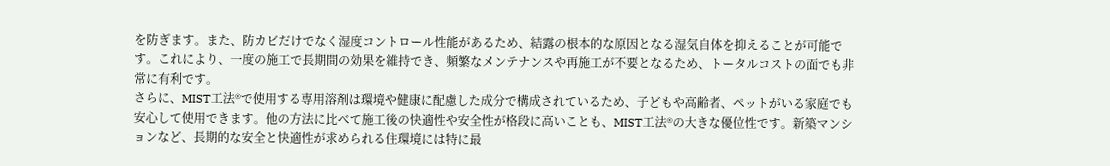を防ぎます。また、防カビだけでなく湿度コントロール性能があるため、結露の根本的な原因となる湿気自体を抑えることが可能です。これにより、一度の施工で長期間の効果を維持でき、頻繁なメンテナンスや再施工が不要となるため、トータルコストの面でも非常に有利です。
さらに、MIST工法®で使用する専用溶剤は環境や健康に配慮した成分で構成されているため、子どもや高齢者、ペットがいる家庭でも安心して使用できます。他の方法に比べて施工後の快適性や安全性が格段に高いことも、MIST工法®の大きな優位性です。新築マンションなど、長期的な安全と快適性が求められる住環境には特に最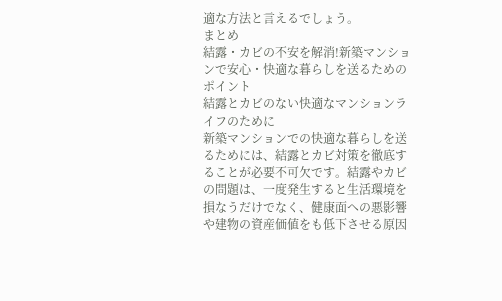適な方法と言えるでしょう。
まとめ
結露・カビの不安を解消!新築マンションで安心・快適な暮らしを送るためのポイント
結露とカビのない快適なマンションライフのために
新築マンションでの快適な暮らしを送るためには、結露とカビ対策を徹底することが必要不可欠です。結露やカビの問題は、一度発生すると生活環境を損なうだけでなく、健康面への悪影響や建物の資産価値をも低下させる原因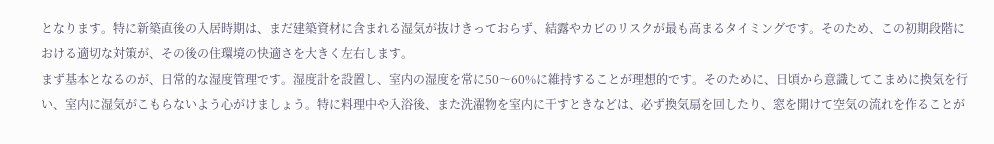となります。特に新築直後の入居時期は、まだ建築資材に含まれる湿気が抜けきっておらず、結露やカビのリスクが最も高まるタイミングです。そのため、この初期段階における適切な対策が、その後の住環境の快適さを大きく左右します。
まず基本となるのが、日常的な湿度管理です。湿度計を設置し、室内の湿度を常に50〜60%に維持することが理想的です。そのために、日頃から意識してこまめに換気を行い、室内に湿気がこもらないよう心がけましょう。特に料理中や入浴後、また洗濯物を室内に干すときなどは、必ず換気扇を回したり、窓を開けて空気の流れを作ることが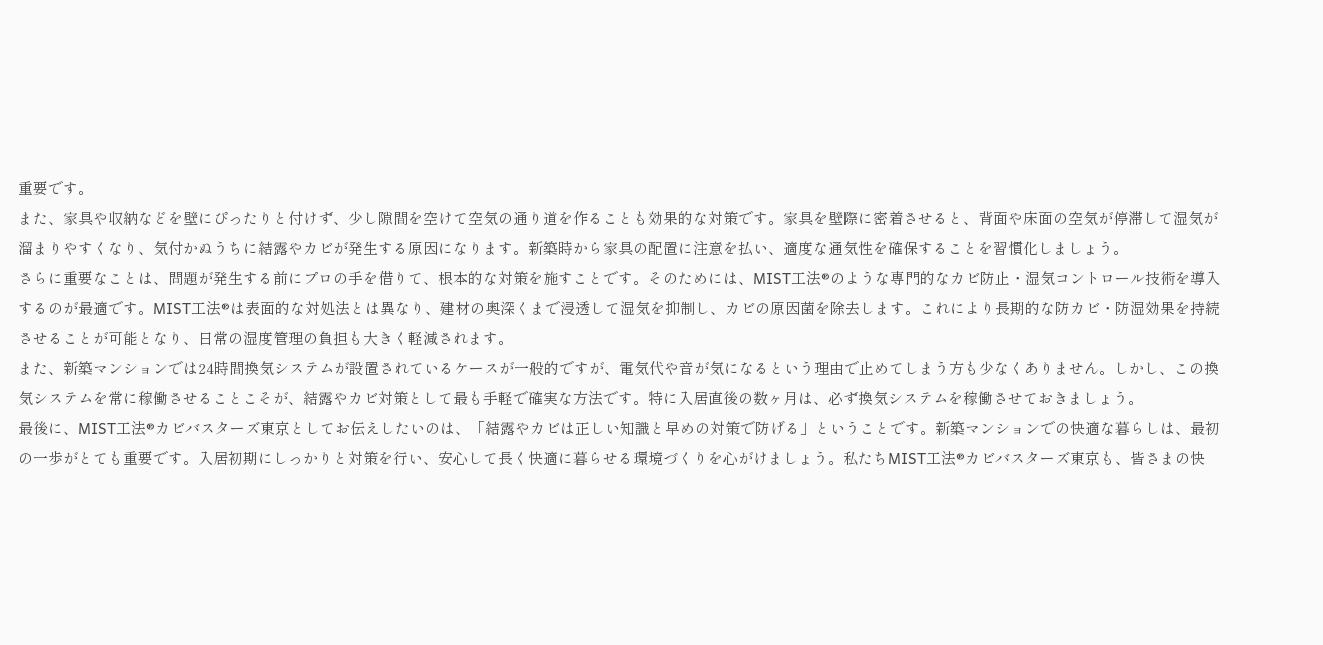重要です。
また、家具や収納などを壁にぴったりと付けず、少し隙間を空けて空気の通り道を作ることも効果的な対策です。家具を壁際に密着させると、背面や床面の空気が停滞して湿気が溜まりやすくなり、気付かぬうちに結露やカビが発生する原因になります。新築時から家具の配置に注意を払い、適度な通気性を確保することを習慣化しましょう。
さらに重要なことは、問題が発生する前にプロの手を借りて、根本的な対策を施すことです。そのためには、MIST工法®のような専門的なカビ防止・湿気コントロール技術を導入するのが最適です。MIST工法®は表面的な対処法とは異なり、建材の奥深くまで浸透して湿気を抑制し、カビの原因菌を除去します。これにより長期的な防カビ・防湿効果を持続させることが可能となり、日常の湿度管理の負担も大きく軽減されます。
また、新築マンションでは24時間換気システムが設置されているケースが一般的ですが、電気代や音が気になるという理由で止めてしまう方も少なくありません。しかし、この換気システムを常に稼働させることこそが、結露やカビ対策として最も手軽で確実な方法です。特に入居直後の数ヶ月は、必ず換気システムを稼働させておきましょう。
最後に、MIST工法®カビバスターズ東京としてお伝えしたいのは、「結露やカビは正しい知識と早めの対策で防げる」ということです。新築マンションでの快適な暮らしは、最初の一歩がとても重要です。入居初期にしっかりと対策を行い、安心して長く快適に暮らせる環境づくりを心がけましょう。私たちMIST工法®カビバスターズ東京も、皆さまの快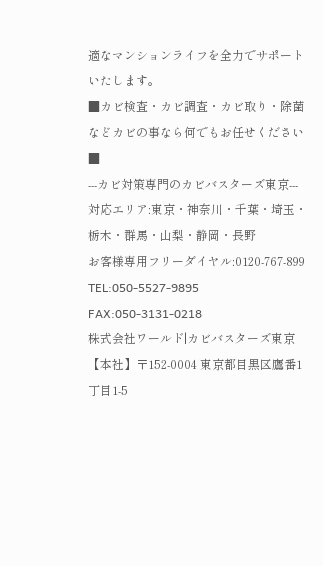適なマンションライフを全力でサポートいたします。
■カビ検査・カビ調査・カビ取り・除菌などカビの事なら何でもお任せください■
---カビ対策専門のカビバスターズ東京---
対応エリア:東京・神奈川・千葉・埼玉・栃木・群馬・山梨・静岡・長野
お客様専用フリーダイヤル:0120-767-899
TEL:050-5527-9895 FAX:050-3131-0218
株式会社ワールド|カビバスターズ東京
【本社】〒152-0004 東京都目黒区鷹番1丁目1-5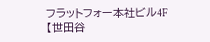フラットフォー本社ビル4F
【世田谷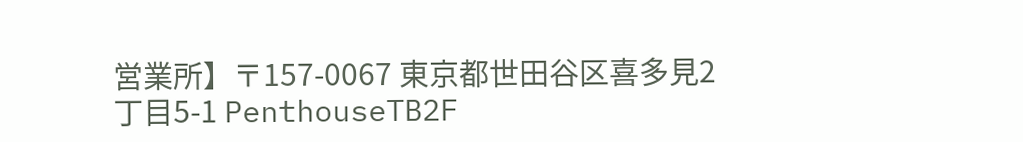営業所】〒157-0067 東京都世田谷区喜多見2丁目5-1 PenthouseTB2F